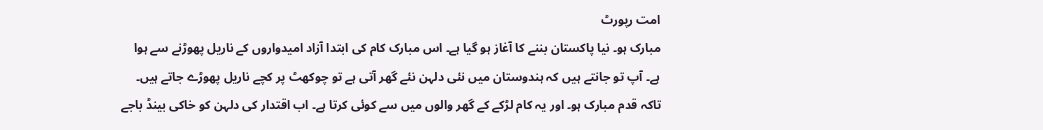امت رپورٹ
مبارک ہو۔ نیا پاکستان بننے کا آغاز ہو گیا ہے۔ اس مبارک کام کی ابتدا آزاد امیدواروں کے ناریل پھوڑنے سے ہوا ہے۔ آپ تو جانتے ہیں کہ ہندوستان میں نئی دلہن نئے گھر آتی ہے تو چوکھٹ پر کچے ناریل پھوڑے جاتے ہیں۔ تاکہ قدم مبارک ہو۔ اور یہ کام لڑکے کے گھر والوں میں سے کوئی کرتا ہے۔ اب اقتدار کی دلہن کو خاکی بینڈ باجے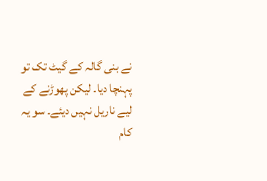نے بنی گالہ کے گیٹ تک تو پہنچا دیا۔ لیکن پھوڑنے کے لیے ناریل نہیں دیئے۔ سو یہ کام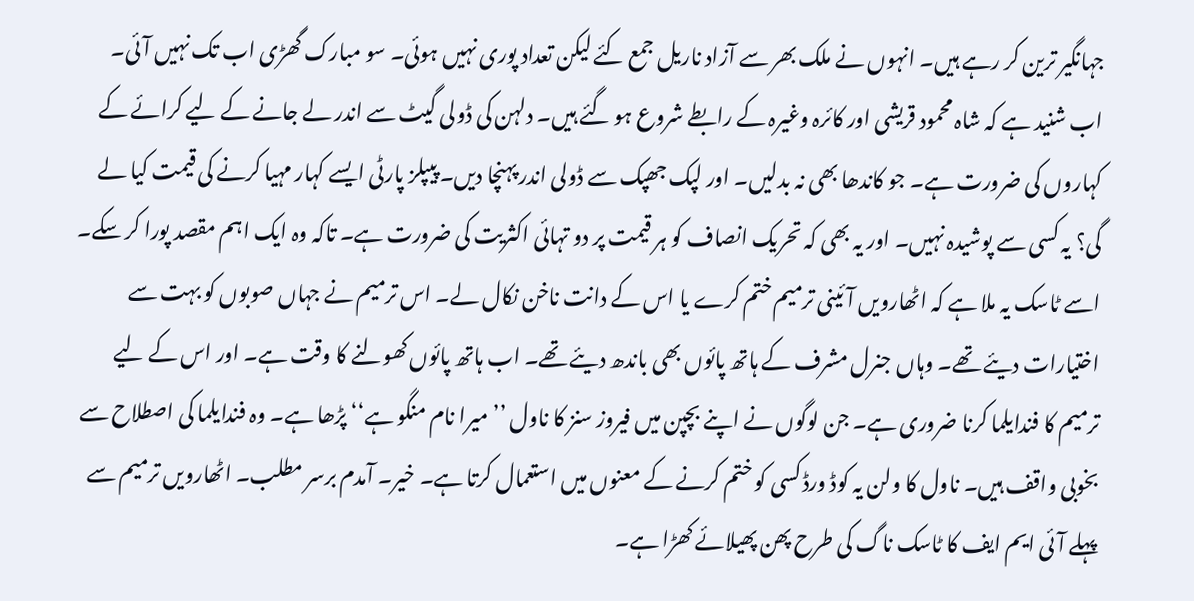جہانگیر ترین کر رہے ہیں۔ انہوں نے ملک بھر سے آزاد ناریل جمع کئے لیکن تعداد پوری نہیں ہوئی۔ سو مبارک گھڑی اب تک نہیں آئی۔ اب شنید ہے کہ شاہ محمود قریشی اور کائرہ وغیرہ کے رابطے شروع ہو گئے ہیں۔ دلہن کی ڈولی گیٹ سے اندر لے جانے کے لیے کرائے کے کہاروں کی ضرورت ہے۔ جو کاندھا بھی نہ بدلیں۔ اور لپک جھپک سے ڈولی اندر پہنچا دیں۔ پیپلز پارٹی ایسے کہار مہیا کرنے کی قیمت کیا لے گی؟ یہ کسی سے پوشیدہ نہیں۔ اور یہ بھی کہ تحریک انصاف کو ہر قیمت پر دو تہائی اکثریت کی ضرورت ہے۔ تاکہ وہ ایک اہم مقصد پورا کر سکے۔ اسے ٹاسک یہ ملا ہے کہ اٹھارویں آئینی ترمیم ختم کرے یا اس کے دانت ناخن نکال لے۔ اس ترمیم نے جہاں صوبوں کو بہت سے اختیارات دیئے تھے۔ وہاں جنرل مشرف کے ہاتھ پائوں بھی باندھ دیئے تھے۔ اب ہاتھ پائوں کھولنے کا وقت ہے۔ اور اس کے لیے ترمیم کا فندایلما کرنا ضروری ہے۔ جن لوگوں نے اپنے بچپن میں فیروز سنز کا ناول ’’میرا نام منگو ہے‘‘ پڑھا ہے۔ وہ فندایلما کی اصطلاح سے بخوبی واقف ہیں۔ ناول کا ولن یہ کوڈ ورڈ کسی کو ختم کرنے کے معنوں میں استعمال کرتا ہے۔ خیر۔ آمدم برسر مطلب۔ اٹھارویں ترمیم سے پہلے آئی ایم ایف کا ٹاسک ناگ کی طرح پھن پھیلائے کھڑا ہے۔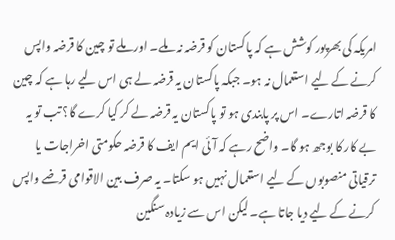امریکہ کی بھرپور کوشش ہے کہ پاکستان کو قرضہ نہ ملے۔ اور ملے تو چین کا قرضہ واپس کرنے کے لیے استعمال نہ ہو۔ جبکہ پاکستان یہ قرضہ لے ہی اس لیے رہا ہے کہ چین کا قرضہ اتارے۔ اس پر پابندی ہو تو پاکستان یہ قرضہ لے کر کیا کرے گا؟ تب تو یہ بے کار کا بوجھ ہو گا۔ واضح رہے کہ آئی ایم ایف کا قرضہ حکومتی اخراجات یا ترقیاتی منصوبوں کے لیے استعمال نہیں ہو سکتا۔ یہ صرف بین الاقوامی قرضے واپس کرنے کے لیے دیا جاتا ہے۔ لیکن اس سے زیادہ سنگین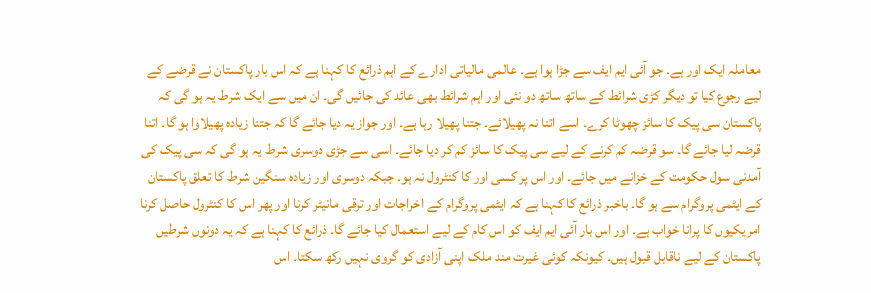معاملہ ایک اور ہے۔ جو آئی ایم ایف سے جڑا ہوا ہے۔ عالمی مالیاتی ادارے کے اہم ذرائع کا کہنا ہے کہ اس بار پاکستان نے قرضے کے لیے رجوع کیا تو دیگر کڑی شرائط کے ساتھ ساتھ دو نئی اور اہم شرائط بھی عائد کی جائیں گی۔ ان میں سے ایک شرط یہ ہو گی کہ پاکستان سی پیک کا سائز چھوٹا کرے۔ اسے اتنا نہ پھیلائے۔ جتنا پھیلا رہا ہے۔ اور جواز یہ دیا جائے گا کہ جتنا زیادہ پھیلاوا ہو گا۔ اتنا قرضہ لیا جائے گا۔ سو قرضہ کم کرنے کے لیے سی پیک کا سائز کم کر دیا جائے۔ اسی سے جڑی دوسری شرط یہ ہو گی کہ سی پیک کی آمدنی سول حکومت کے خزانے میں جائے۔ اور اس پر کسی اور کا کنٹرول نہ ہو۔ جبکہ دوسری اور زیادہ سنگین شرط کا تعلق پاکستان کے ایٹمی پروگرام سے ہو گا۔ باخبر ذرائع کا کہنا ہے کہ ایٹمی پروگرام کے اخراجات اور ترقی مانیٹر کرنا اور پھر اس کا کنٹرول حاصل کرنا امریکیوں کا پرانا خواب ہے۔ اور اس بار آئی ایم ایف کو اس کام کے لیے استعمال کیا جائے گا۔ ذرائع کا کہنا ہے کہ یہ دونوں شرطیں پاکستان کے لیے ناقابل قبول ہیں۔ کیونکہ کوئی غیرت مند ملک اپنی آزادی کو گروی نہیں رکھ سکتا۔ اس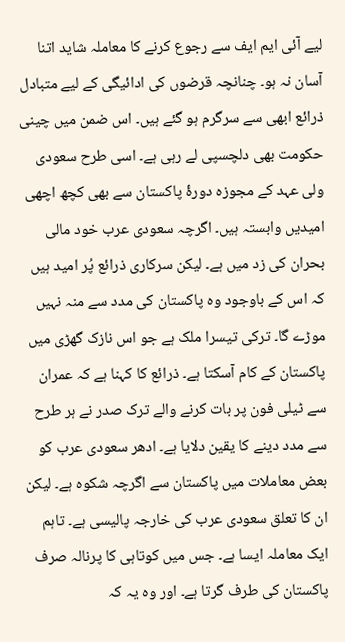لیے آئی ایم ایف سے رجوع کرنے کا معاملہ شاید اتنا آسان نہ ہو۔ چنانچہ قرضوں کی ادائیگی کے لیے متبادل ذرائع ابھی سے سرگرم ہو گئے ہیں۔ اس ضمن میں چینی حکومت بھی دلچسپی لے رہی ہے۔ اسی طرح سعودی ولی عہد کے مجوزہ دورۂ پاکستان سے بھی کچھ اچھی امیدیں وابستہ ہیں۔ اگرچہ سعودی عرب خود مالی بحران کی زد میں ہے۔ لیکن سرکاری ذرائع پُر امید ہیں کہ اس کے باوجود وہ پاکستان کی مدد سے منہ نہیں موڑے گا۔ ترکی تیسرا ملک ہے جو اس نازک گھڑی میں پاکستان کے کام آسکتا ہے۔ ذرائع کا کہنا ہے کہ عمران سے ٹیلی فون پر بات کرنے والے ترک صدر نے ہر طرح سے مدد دینے کا یقین دلایا ہے۔ ادھر سعودی عرب کو بعض معاملات میں پاکستان سے اگرچہ شکوہ ہے۔ لیکن ان کا تعلق سعودی عرب کی خارجہ پالیسی ہے۔ تاہم ایک معاملہ ایسا ہے۔ جس میں کوتاہی کا پرنالہ صرف پاکستان کی طرف گرتا ہے۔ اور وہ یہ کہ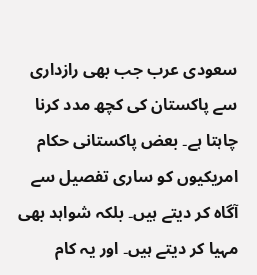سعودی عرب جب بھی رازداری سے پاکستان کی کچھ مدد کرنا چاہتا ہے۔ بعض پاکستانی حکام امریکیوں کو ساری تفصیل سے آگاہ کر دیتے ہیں۔ بلکہ شواہد بھی مہیا کر دیتے ہیں۔ اور یہ کام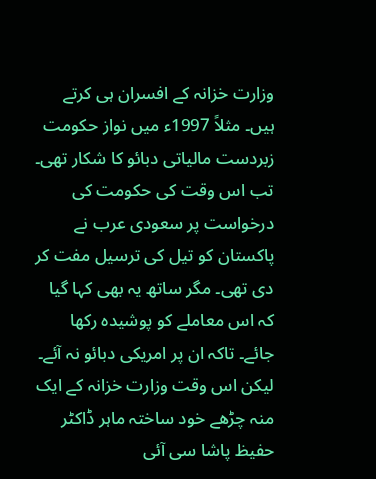وزارت خزانہ کے افسران ہی کرتے ہیں۔ مثلاً 1997ء میں نواز حکومت زبردست مالیاتی دبائو کا شکار تھی۔ تب اس وقت کی حکومت کی درخواست پر سعودی عرب نے پاکستان کو تیل کی ترسیل مفت کر دی تھی۔ مگر ساتھ یہ بھی کہا گیا کہ اس معاملے کو پوشیدہ رکھا جائے۔ تاکہ ان پر امریکی دبائو نہ آئے۔ لیکن اس وقت وزارت خزانہ کے ایک منہ چڑھے خود ساختہ ماہر ڈاکٹر حفیظ پاشا سی آئی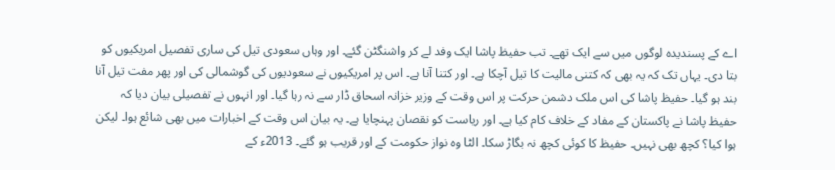اے کے پسندیدہ لوگوں میں سے ایک تھے۔ تب حفیظ پاشا ایک وفد لے کر واشنگٹن گئے۔ اور وہاں سعودی تیل کی ساری تفصیل امریکیوں کو بتا دی۔ یہاں تک کہ یہ بھی کہ کتنی مالیت کا تیل آچکا ہے۔ اور کتنا آنا ہے۔ اس پر امریکیوں نے سعودیوں کی گوشمالی کی اور پھر مفت تیل آنا بند ہو گیا۔ حفیظ پاشا کی اس ملک دشمن حرکت پر اس وقت کے وزیر خزانہ اسحاق ڈار سے نہ رہا گیا۔ اور انہوں نے تفصیلی بیان دیا کہ حفیظ پاشا نے پاکستان کے مفاد کے خلاف کام کیا ہے۔ اور ریاست کو نقصان پہنچایا ہے۔ یہ بیان اس وقت کے اخبارات میں بھی شائع ہوا۔ لیکن ہوا کیا؟ کچھ بھی نہیں۔ حفیظ کا کوئی کچھ نہ بگاڑ سکا۔ الٹا وہ نواز حکومت کے اور قریب ہو گئے۔ 2013ء کے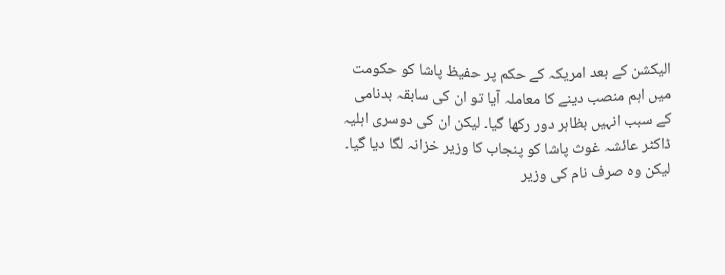الیکشن کے بعد امریکہ کے حکم پر حفیظ پاشا کو حکومت میں اہم منصب دینے کا معاملہ آیا تو ان کی سابقہ بدنامی کے سبب انہیں بظاہر دور رکھا گیا۔ لیکن ان کی دوسری اہلیہ ڈاکٹر عائشہ غوث پاشا کو پنجاب کا وزیر خزانہ لگا دیا گیا۔ لیکن وہ صرف نام کی وزیر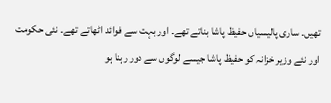تھیں۔ ساری پالیسیاں حفیظ پاشا بناتے تھے۔ اور بہت سے فوائد اٹھاتے تھے۔ نئی حکومت اور نئے وزیر خزانہ کو حفیظ پاشا جیسے لوگوں سے دور رہنا ہو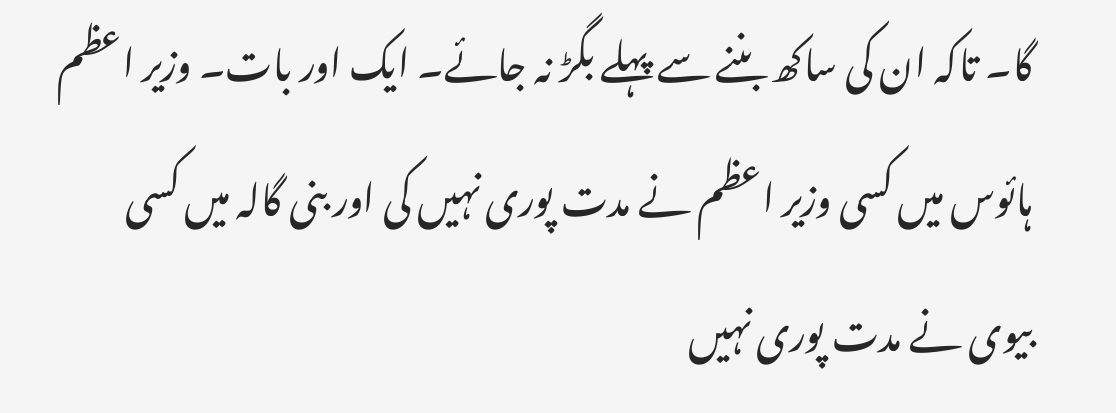گا۔ تاکہ ان کی ساکھ بننے سے پہلے بگڑ نہ جائے۔ ایک اور بات۔ وزیر اعظم ہائوس میں کسی وزیر اعظم نے مدت پوری نہیں کی اور بنی گالہ میں کسی بیوی نے مدت پوری نہیں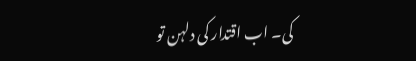کی۔ اب اقتدار کی دلہن تو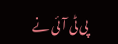پی ٹی آئی نے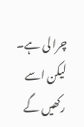چرا لی ہے۔ لیکن اسے رکھیں گے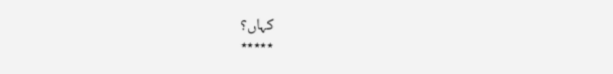کہاں؟
٭٭٭٭٭